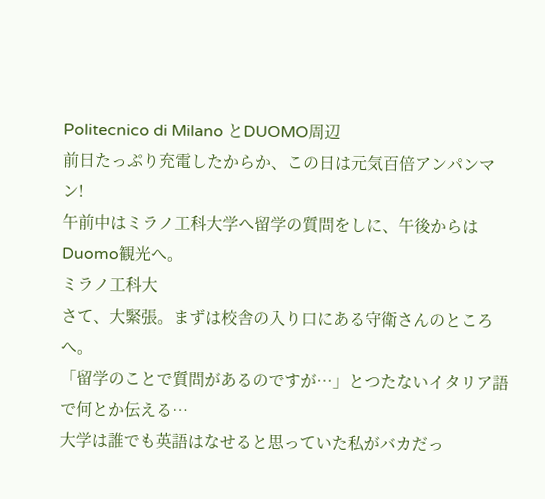Politecnico di Milano とDUOMO周辺
前日たっぷり充電したからか、この日は元気百倍アンパンマン!
午前中はミラノ工科大学へ留学の質問をしに、午後からはDuomo観光へ。
ミラノ工科大
さて、大緊張。まずは校舎の入り口にある守衛さんのところへ。
「留学のことで質問があるのですが…」とつたないイタリア語で何とか伝える…
大学は誰でも英語はなせると思っていた私がバカだっ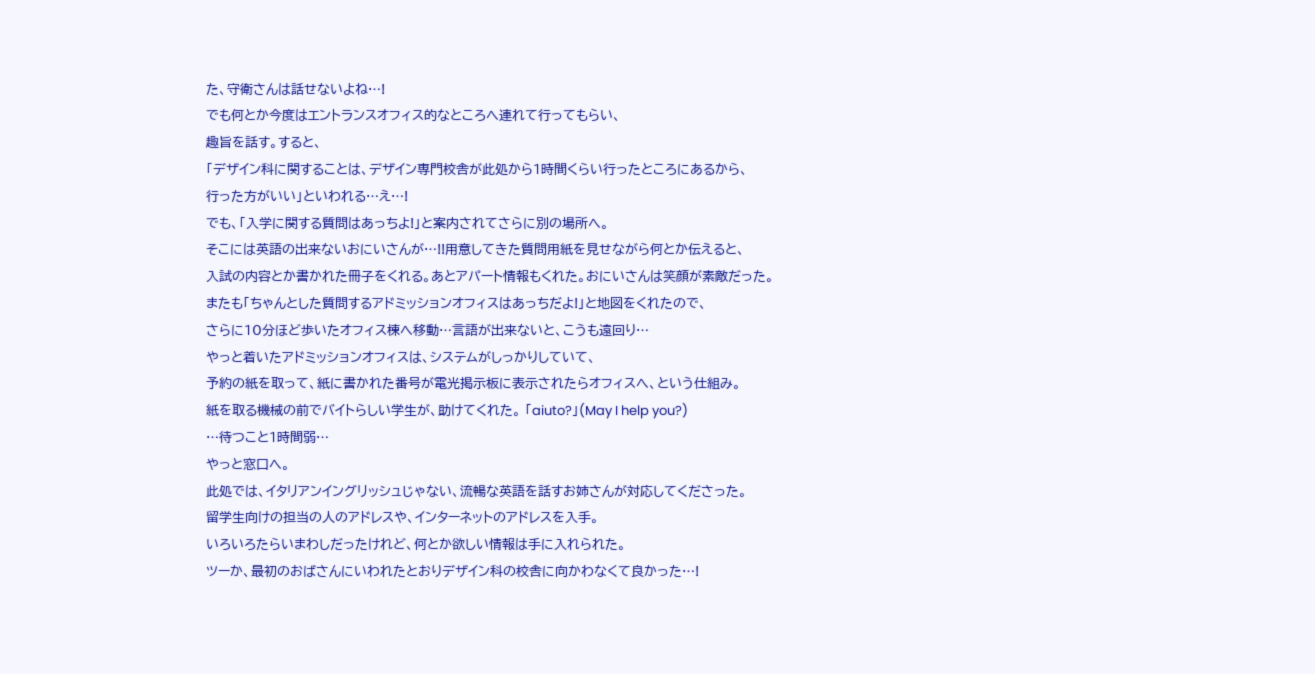た、守衛さんは話せないよね…!
でも何とか今度はエントランスオフィス的なところへ連れて行ってもらい、
趣旨を話す。すると、
「デザイン科に関することは、デザイン専門校舎が此処から1時間くらい行ったところにあるから、
行った方がいい」といわれる…え…!
でも、「入学に関する質問はあっちよ!」と案内されてさらに別の場所へ。
そこには英語の出来ないおにいさんが…!!用意してきた質問用紙を見せながら何とか伝えると、
入試の内容とか書かれた冊子をくれる。あとアパート情報もくれた。おにいさんは笑顔が素敵だった。
またも「ちゃんとした質問するアドミッションオフィスはあっちだよ!」と地図をくれたので、
さらに10分ほど歩いたオフィス棟へ移動…言語が出来ないと、こうも遠回り…
やっと着いたアドミッションオフィスは、システムがしっかりしていて、
予約の紙を取って、紙に書かれた番号が電光掲示板に表示されたらオフィスへ、という仕組み。
紙を取る機械の前でバイトらしい学生が、助けてくれた。 「aiuto?」(May I help you?)
…待つこと1時間弱…
やっと窓口へ。
此処では、イタリアンイングリッシュじゃない、流暢な英語を話すお姉さんが対応してくださった。
留学生向けの担当の人のアドレスや、インターネットのアドレスを入手。
いろいろたらいまわしだったけれど、何とか欲しい情報は手に入れられた。
ツーか、最初のおばさんにいわれたとおりデザイン科の校舎に向かわなくて良かった…!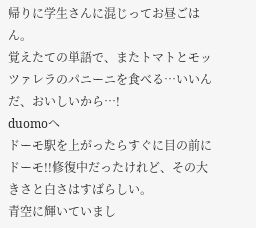帰りに学生さんに混じってお昼ごはん。
覚えたての単語で、またトマトとモッツァレラのパニーニを食べる…いいんだ、おいしいから…!
duomoへ
ドーモ駅を上がったらすぐに目の前にドーモ!!修復中だったけれど、その大きさと白さはすばらしい。
青空に輝いていまし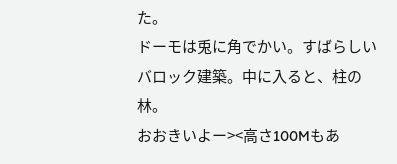た。
ドーモは兎に角でかい。すばらしいバロック建築。中に入ると、柱の林。
おおきいよー><高さ100Mもあ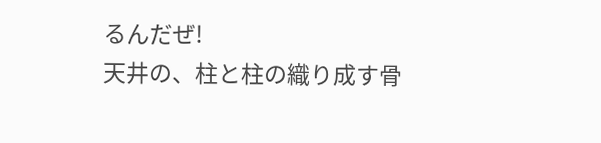るんだぜ!
天井の、柱と柱の織り成す骨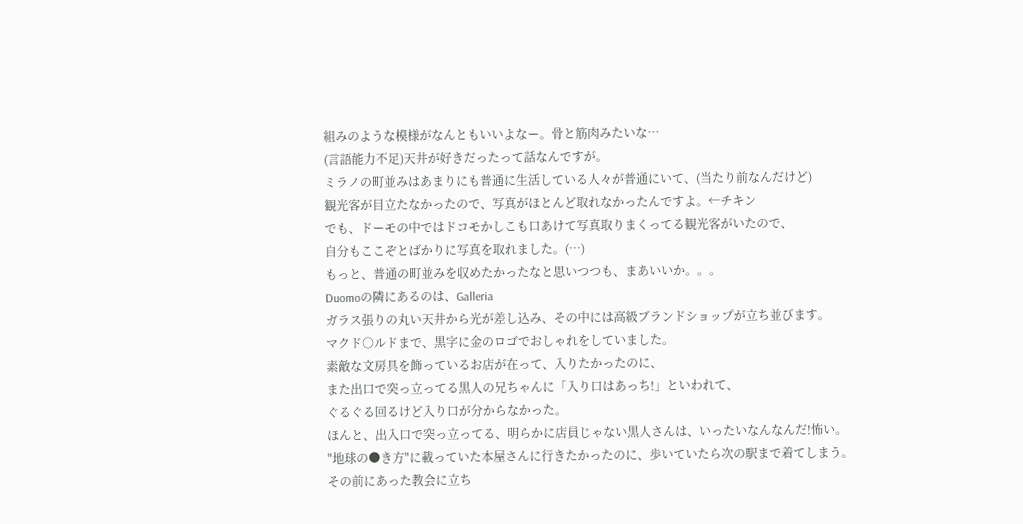組みのような模様がなんともいいよなー。骨と筋肉みたいな…
(言語能力不足)天井が好きだったって話なんですが。
ミラノの町並みはあまりにも普通に生活している人々が普通にいて、(当たり前なんだけど)
観光客が目立たなかったので、写真がほとんど取れなかったんですよ。←チキン
でも、ドーモの中ではドコモかしこも口あけて写真取りまくってる観光客がいたので、
自分もここぞとばかりに写真を取れました。(…)
もっと、普通の町並みを収めたかったなと思いつつも、まあいいか。。。
Duomoの隣にあるのは、Galleria
ガラス張りの丸い天井から光が差し込み、その中には高級ブランドショップが立ち並びます。
マクド○ルドまで、黒字に金のロゴでおしゃれをしていました。
素敵な文房具を飾っているお店が在って、入りたかったのに、
また出口で突っ立ってる黒人の兄ちゃんに「入り口はあっち!」といわれて、
ぐるぐる回るけど入り口が分からなかった。
ほんと、出入口で突っ立ってる、明らかに店員じゃない黒人さんは、いったいなんなんだ!怖い。
"地球の●き方"に載っていた本屋さんに行きたかったのに、歩いていたら次の駅まで着てしまう。
その前にあった教会に立ち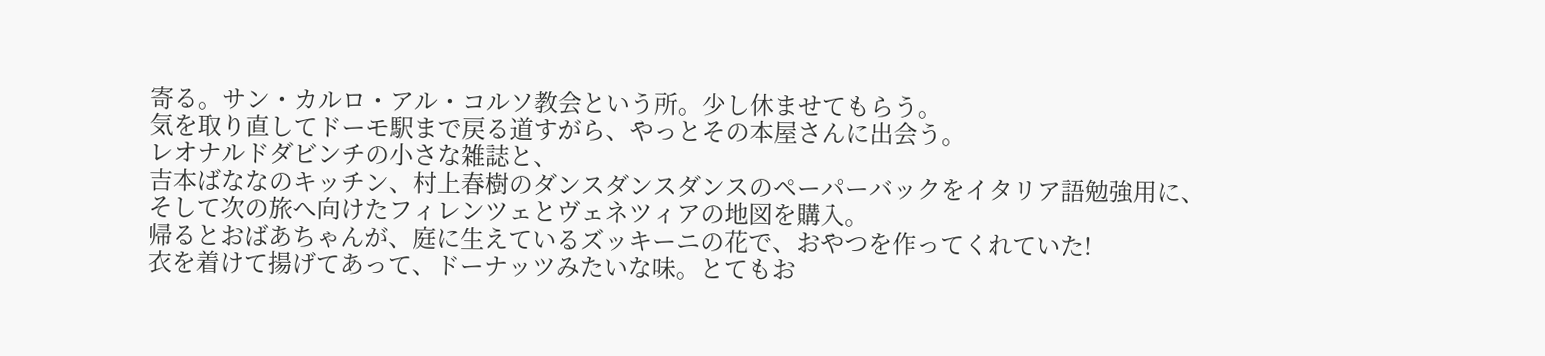寄る。サン・カルロ・アル・コルソ教会という所。少し休ませてもらう。
気を取り直してドーモ駅まで戻る道すがら、やっとその本屋さんに出会う。
レオナルドダビンチの小さな雑誌と、
吉本ばななのキッチン、村上春樹のダンスダンスダンスのペーパーバックをイタリア語勉強用に、
そして次の旅へ向けたフィレンツェとヴェネツィアの地図を購入。
帰るとおばあちゃんが、庭に生えているズッキーニの花で、おやつを作ってくれていた!
衣を着けて揚げてあって、ドーナッツみたいな味。とてもお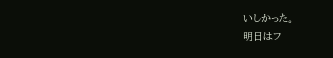いしかった。
明日はフ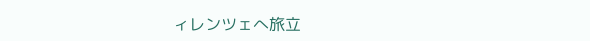ィレンツェへ旅立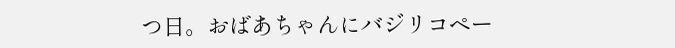つ日。おばあちゃんにバジリコペー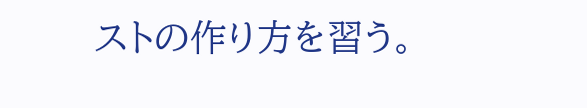ストの作り方を習う。